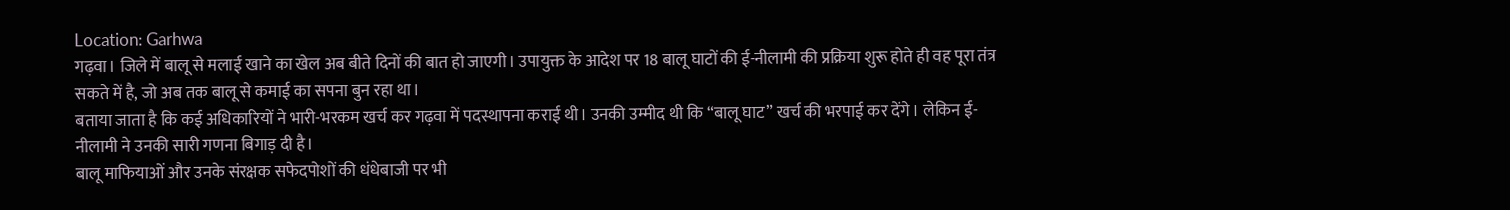Location: Garhwa
गढ़वा। जिले में बालू से मलाई खाने का खेल अब बीते दिनों की बात हो जाएगी। उपायुक्त के आदेश पर 18 बालू घाटों की ई-नीलामी की प्रक्रिया शुरू होते ही वह पूरा तंत्र सकते में है, जो अब तक बालू से कमाई का सपना बुन रहा था।
बताया जाता है कि कई अधिकारियों ने भारी-भरकम खर्च कर गढ़वा में पदस्थापना कराई थी। उनकी उम्मीद थी कि “बालू घाट” खर्च की भरपाई कर देंगे। लेकिन ई-नीलामी ने उनकी सारी गणना बिगाड़ दी है।
बालू माफियाओं और उनके संरक्षक सफेदपोशों की धंधेबाजी पर भी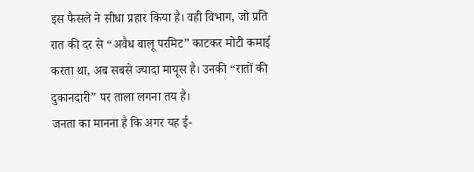इस फैसले ने सीधा प्रहार किया है। वही विभाग, जो प्रति रात की दर से “अवैध बालू परमिट” काटकर मोटी कमाई करता था, अब सबसे ज्यादा मायूस है। उनकी “रातों की दुकानदारी” पर ताला लगना तय है।
जनता का मानना है कि अगर यह ई-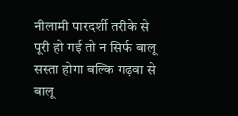नीलामी पारदर्शी तरीके से पूरी हो गई तो न सिर्फ बालू सस्ता होगा बल्कि गढ़वा से बालू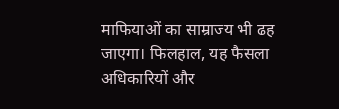माफियाओं का साम्राज्य भी ढह जाएगा। फिलहाल, यह फैसला अधिकारियों और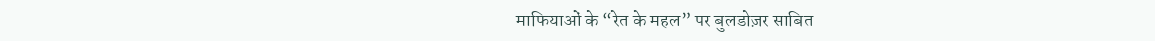माफियाओं के “रेत के महल” पर बुलडोज़र साबित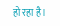हो रहा है।